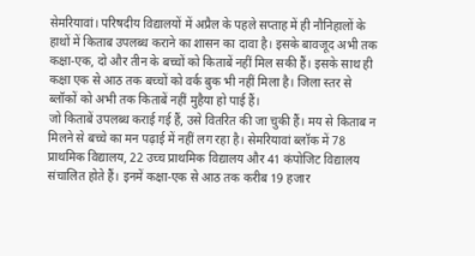सेमरियावां। परिषदीय विद्यालयों में अप्रैल के पहले सप्ताह में ही नौनिहालों के हाथों में किताब उपलब्ध कराने का शासन का दावा है। इसके बावजूद अभी तक कक्षा-एक, दो और तीन के बच्चों को किताबें नहीं मिल सकी हैं। इसके साथ ही कक्षा एक से आठ तक बच्चों को वर्क बुक भी नहीं मिला है। जिला स्तर से ब्लॉकों को अभी तक किताबें नहीं मुहैया हो पाई हैं।
जो किताबें उपलब्ध कराई गई हैं, उसे वितरित की जा चुकी हैं। मय से किताब न मिलने से बच्चे का मन पढ़ाई में नहीं लग रहा है। सेमरियावां ब्लॉक में 78 प्राथमिक विद्यालय, 22 उच्च प्राथमिक विद्यालय और 41 कंपोजिट विद्यालय संचालित होते हैं। इनमें कक्षा-एक से आठ तक करीब 19 हजार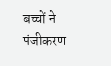बच्चों ने पंजीकरण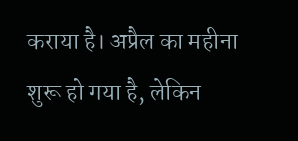कराया है। अप्रैल का महीना शुरू हो गया है, लेकिन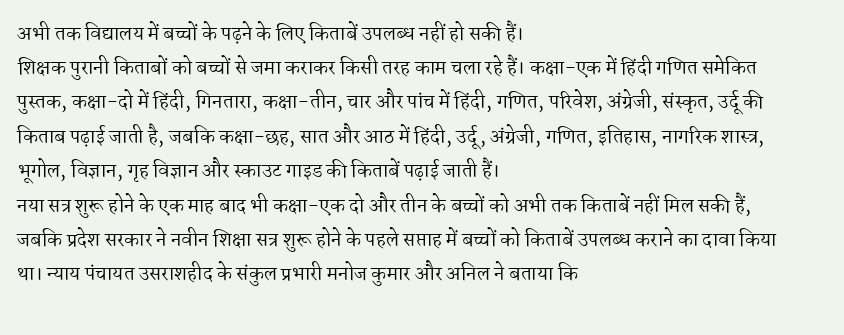अभी तक विद्यालय में बच्चों के पढ़ने के लिए किताबें उपलब्ध नहीं हो सकी हैं।
शिक्षक पुरानी किताबों को बच्चों से जमा कराकर किसी तरह काम चला रहे हैं। कक्षा-एक में हिंदी गणित समेकित पुस्तक, कक्षा-दो में हिंदी, गिनतारा, कक्षा-तीन, चार और पांच में हिंदी, गणित, परिवेश, अंग्रेजी, संस्कृत, उर्दू की किताब पढ़ाई जाती है, जबकि कक्षा-छह, सात और आठ में हिंदी, उर्दू, अंग्रेजी, गणित, इतिहास, नागरिक शास्त्र, भूगोल, विज्ञान, गृह विज्ञान और स्काउट गाइड की किताबें पढ़ाई जाती हैं।
नया सत्र शुरू होने के एक माह बाद भी कक्षा-एक दो और तीन के बच्चों को अभी तक किताबें नहीं मिल सकी हैं, जबकि प्रदेश सरकार ने नवीन शिक्षा सत्र शुरू होने के पहले सप्ताह में बच्चों को किताबें उपलब्ध कराने का दावा किया था। न्याय पंचायत उसराशहीद के संकुल प्रभारी मनोज कुमार और अनिल ने बताया कि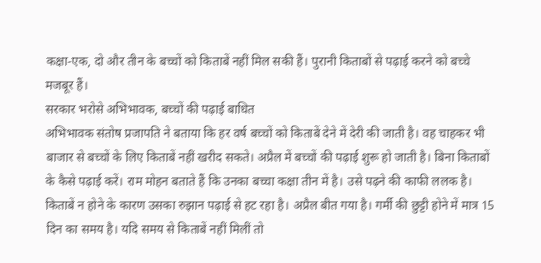कक्षा-एक, दो और तीन के बच्चों को किताबें नहीं मिल सकी हैं। पुरानी किताबों से पढ़ाई करने को बच्चे मजबूर हैं।
सरकार भरोसे अभिभावक, बच्चों की पढ़ाई बाधित
अभिभावक संतोष प्रजापति ने बताया कि हर वर्ष बच्चों को किताबें देने में देरी की जाती है। वह चाहकर भी बाजार से बच्चों के लिए किताबें नहीं खरीद सकते। अप्रैल में बच्चों की पढ़ाई शुरू हो जाती है। बिना किताबों के कैसे पढ़ाई करें। राम मोहन बताते हैं कि उनका बच्चा कक्षा तीन में है। उसे पढ़ने की काफी ललक है। किताबें न होने के कारण उसका रुझान पढ़ाई से हट रहा है। अप्रैल बीत गया है। गर्मी की छुट्टी होने में मात्र 15 दिन का समय है। यदि समय से किताबें नहीं मिलीं तो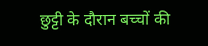छुट्टी के दौरान बच्चों की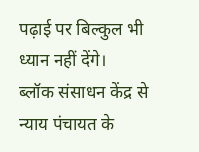पढ़ाई पर बिल्कुल भी ध्यान नहीं देंगे।
ब्लॉक संसाधन केंद्र से न्याय पंचायत के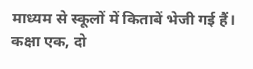माध्यम से स्कूलों में किताबें भेजी गई हैं। कक्षा एक, दो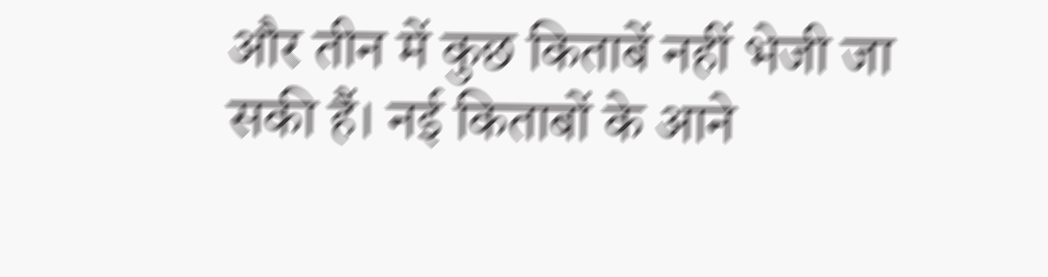और तीन में कुछ किताबें नहीं भेजी जा सकी हैं। नई किताबों के आने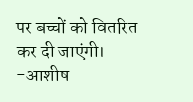पर बच्चों को वितरित कर दी जाएंगी।
-आशीष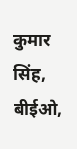कुमार सिंह, बीईओ,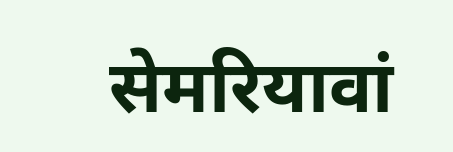सेमरियावां